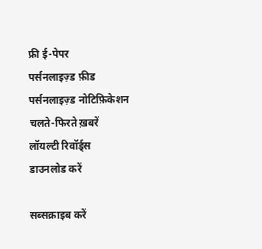फ्री ई-पेपर
पर्सनलाइज़्ड फ़ीड
पर्सनलाइज़्ड नोटिफ़िकेशन
चलते-फिरते ख़बरें
लॉयल्टी रिवॉर्ड्स
डाउनलोड करें

सब्सक्राइब करें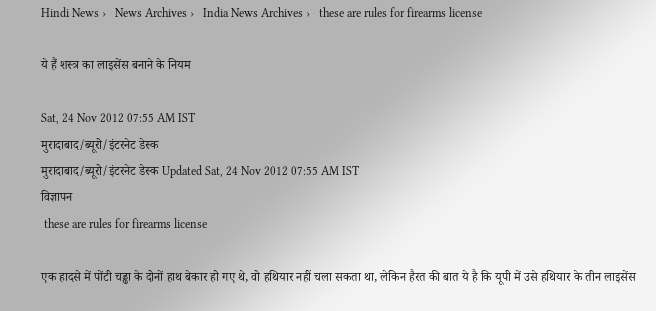Hindi News ›   News Archives ›   India News Archives ›   these are rules for firearms license

ये हैं शस्त्र का लाइसेंस बनाने के नियम

Sat, 24 Nov 2012 07:55 AM IST
मुरादाबाद/ब्यूरो/इंटरनेट डेस्क
मुरादाबाद/ब्यूरो/इंटरनेट डेस्क Updated Sat, 24 Nov 2012 07:55 AM IST
विज्ञापन
 these are rules for firearms license

एक हादसे में पोंटी चड्ढा के दोनों हाथ बेकार हो गए थे, वो हथियार नहीं चला सकता था, लेकिन हैरत की बात ये है कि यूपी में उसे हथियार के तीन लाइसेंस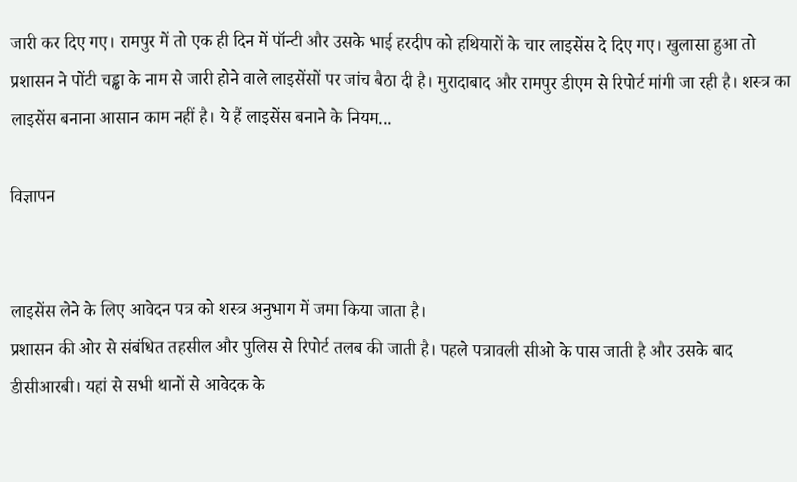जारी कर दिए गए। रामपुर में तो एक ही दिन में पॉन्टी और उसके भाई हरदीप को हथियारों के चार लाइसेंस दे दिए गए। खुलासा हुआ तो प्रशासन ने पोंटी चड्ढा के नाम से जारी होने वाले लाइसेंसों पर जांच बैठा दी है। मुरादाबाद और रामपुर डीएम से रिपोर्ट मांगी जा रही है। शस्त्र का लाइसेंस बनाना आसान काम नहीं है। ये हैं लाइसेंस बनाने के नियम...

विज्ञापन


लाइसेंस लेने के लिए आवेदन पत्र को शस्त्र अनुभाग में जमा किया जाता है।
प्रशासन की ओर से संबंधित तहसील और पुलिस से रिपोर्ट तलब की जाती है। पहले पत्रावली सीओ के पास जाती है और उसके बाद डीसीआरबी। यहां से सभी थानों से आवेदक के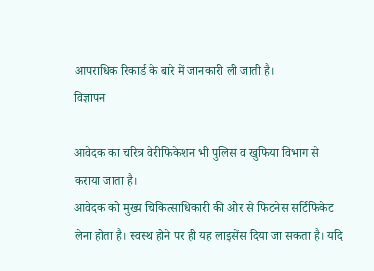आपराधिक रिकार्ड के बारे में जानकारी ली जाती है।
विज्ञापन

आवेदक का चरित्र वेरीफिकेशन भी पुलिस व खुफिया विभाग से कराया जाता है।
आवेदक को मुख्य चिकित्साधिकारी की ओर से फिटनेस सर्टिफिकेट लेना होता है। स्वस्थ होने पर ही यह लाइसेंस दिया जा सकता है। यदि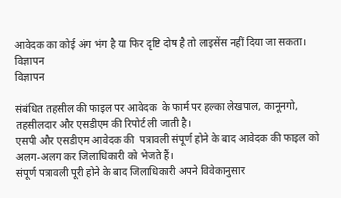आवेदक का कोई अंग भंग है या फिर दृष्टि दोष है तो लाइसेंस नहीं दिया जा सकता।
विज्ञापन
विज्ञापन

संबंधित तहसील की फाइल पर आवेदक  के फार्म पर हल्का लेखपाल, कानूनगो, तहसीलदार और एसडीएम की रिपोर्ट ली जाती है।
एसपी और एसडीएम आवेदक की  पत्रावली संपूर्ण होने के बाद आवेदक की फाइल को अलग-अलग कर जिलाधिकारी को भेजते हैं।
संपूर्ण पत्रावली पूरी होने के बाद जिलाधिकारी अपने विवेकानुसार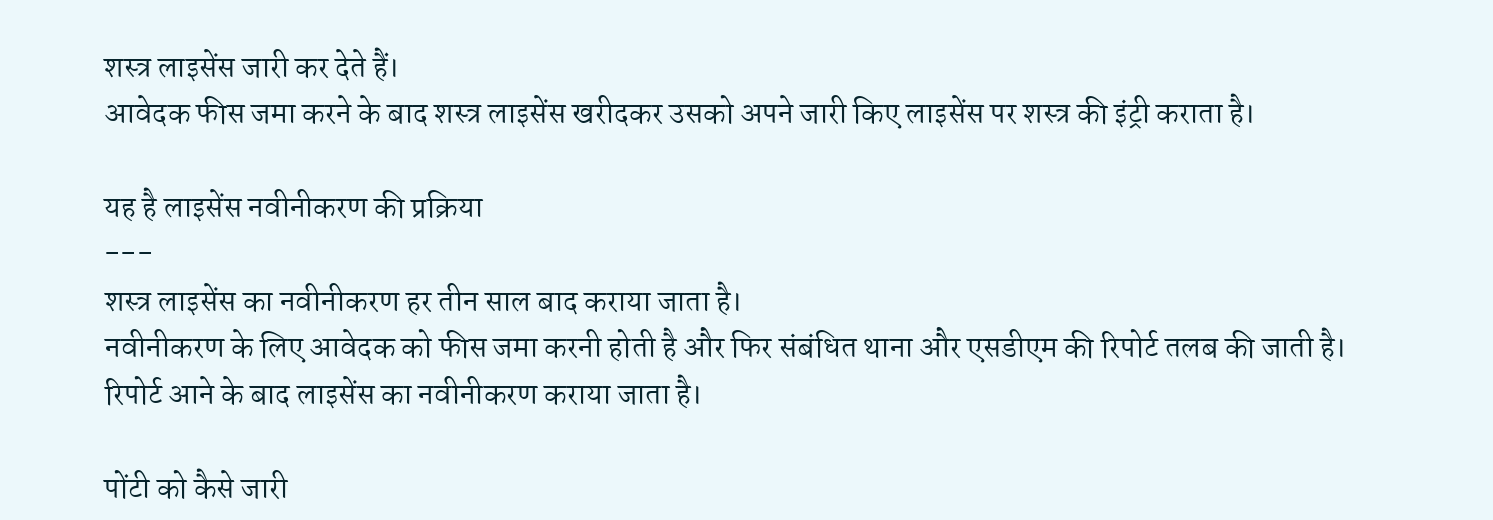शस्त्र लाइसेंस जारी कर देते हैं।
आवेदक फीस जमा करने के बाद शस्त्र लाइसेंस खरीदकर उसको अपने जारी किए लाइसेंस पर शस्त्र की इंट्री कराता है।

यह है लाइसेंस नवीनीकरण की प्रक्रिया
---
शस्त्र लाइसेंस का नवीनीकरण हर तीन साल बाद कराया जाता है।
नवीनीकरण के लिए आवेदक को फीस जमा करनी होती है और फिर संबंधित थाना और एसडीएम की रिपोर्ट तलब की जाती है।
रिपोर्ट आने के बाद लाइसेंस का नवीनीकरण कराया जाता है।

पोंटी को कैसे जारी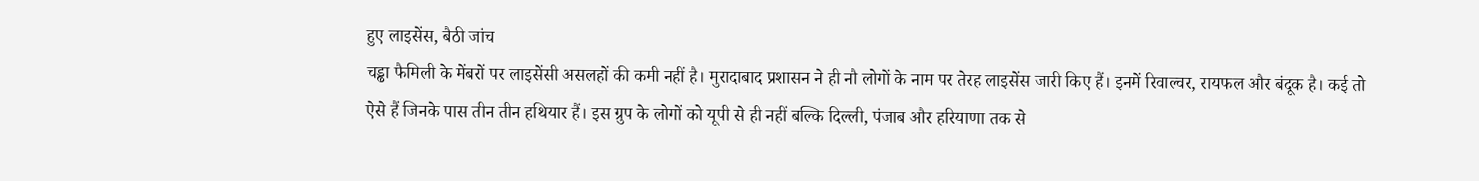हुए लाइसेंस, बैठी जांच
चड्ढा फैमिली के मेंबरों पर लाइसेंसी असलहों की कमी नहीं है। मुरादाबाद प्रशासन ने ही नौ लोगों के नाम पर तेरह लाइसेंस जारी किए हैं। इनमें रिवाल्वर, रायफल और बंदूक है। कई तो ऐसे हैं जिनके पास तीन तीन हथियार हैं। इस ग्रुप के लोगों को यूपी से ही नहीं बल्कि दिल्ली, पंजाब और हरियाणा तक से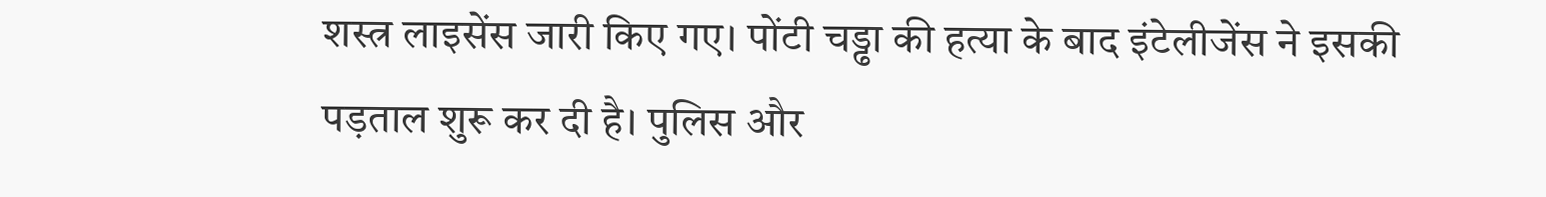शस्त्र लाइसेंस जारी किए गए। पोंटी चड्ढा की हत्या के बाद इंटेलीजेंस ने इसकी पड़ताल शुरू कर दी है। पुलिस और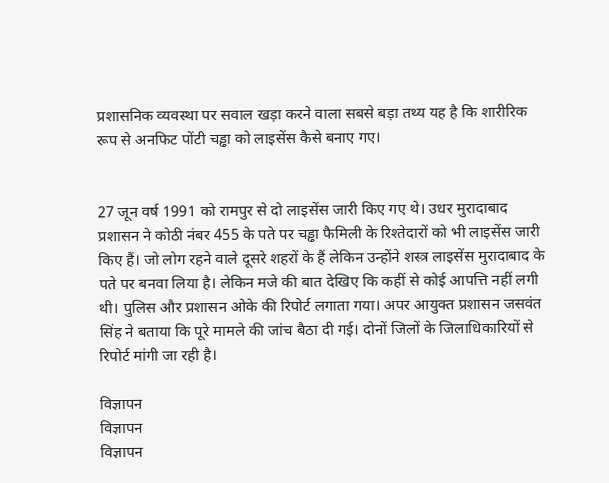प्रशासनिक व्यवस्था पर सवाल खड़ा करने वाला सबसे बड़ा तथ्य यह है कि शारीरिक रूप से अनफिट पोंटी चड्ढा को लाइसेंस कैसे बनाए गए।


27 जून वर्ष 1991 को रामपुर से दो लाइसेंस जारी किए गए थे। उधर मुरादाबाद प्रशासन ने कोठी नंबर 455 के पते पर चड्ढा फैमिली के रिश्तेदारों को भी लाइसेंस जारी किए हैं। जो लोग रहने वाले दूसरे शहरों के हैं लेकिन उन्होंने शस्त्र लाइसेंस मुरादाबाद के पते पर बनवा लिया है। लेकिन मजे की बात देखिए कि कहीं से कोई आपत्ति नहीं लगी थी। पुलिस और प्रशासन ओके की रिपोर्ट लगाता गया। अपर आयुक्त प्रशासन जसवंत सिंह ने बताया कि पूरे मामले की जांच बैठा दी गई। दोनों जिलों के जिलाधिकारियों से रिपोर्ट मांगी जा रही है।

विज्ञापन
विज्ञापन
विज्ञापन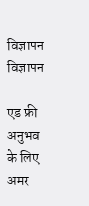विज्ञापन
विज्ञापन

एड फ्री अनुभव के लिए अमर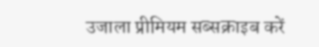उजाला प्रीमियम सब्सक्राइब करें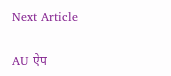Next Article

AU ऐप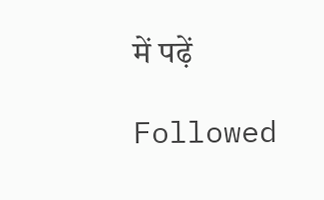में पढ़ें

Followed